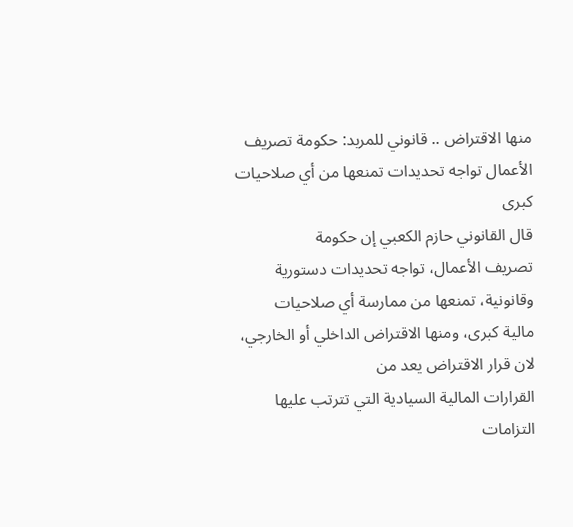منها الاقتراض .. قانوني للمربد: حكومة تصريف الأعمال تواجه تحديدات تمنعها من أي صلاحيات كبرى
قال القانوني حازم الكعبي إن حكومة
تصريف الأعمال، تواجه تحديدات دستورية وقانونية، تمنعها من ممارسة أي صلاحيات
مالية كبرى، ومنها الاقتراض الداخلي أو الخارجي، لان قرار الاقتراض يعد من
القرارات المالية السيادية التي تترتب عليها التزامات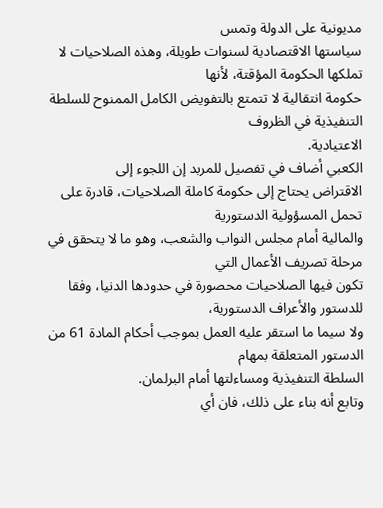مديونية على الدولة وتمس
سياستها الاقتصادية لسنوات طويلة، وهذه الصلاحيات لا تملكها الحكومة المؤقتة، لأنها
حكومة انتقالية لا تتمتع بالتفويض الكامل الممنوح للسلطة التنفيذية في الظروف
الاعتيادية.
الكعبي أضاف في تفصيل للمربد إن اللجوء إلى
الاقتراض يحتاج إلى حكومة كاملة الصلاحيات، قادرة على تحمل المسؤولية الدستورية
والمالية أمام مجلس النواب والشعب، وهو ما لا يتحقق في مرحلة تصريف الأعمال التي
تكون فيها الصلاحيات محصورة في حدودها الدنيا، وفقا للدستور والأعراف الدستورية،
ولا سيما ما استقر عليه العمل بموجب أحكام المادة 61 من الدستور المتعلقة بمهام
السلطة التنفيذية ومساءلتها أمام البرلمان.
وتابع أنه بناء على ذلك، فان أي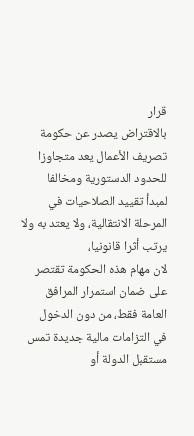قرار
بالاقتراض يصدر عن حكومة تصريف الأعمال يعد متجاوزا للحدود الدستورية ومخالفا
لمبدأ تقييد الصلاحيات في المرحلة الانتقالية، ولا يعتد به ولا يرتب أثرا قانونيا،
لان مهام هذه الحكومة تقتصر على ضمان استمرار المرافق العامة فقط، من دون الدخول
في التزامات مالية جديدة تمس مستقبل الدولة أو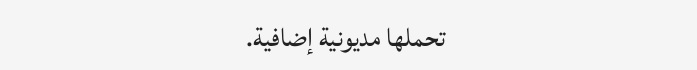تحملها مديونية إضافية.